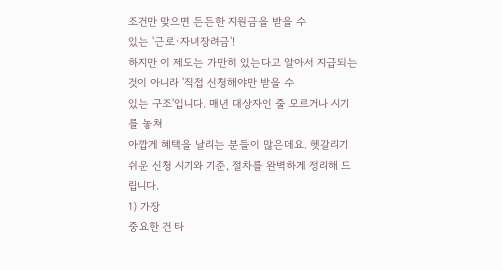조건만 맞으면 든든한 지원금을 받을 수
있는 '근로·자녀장려금'!
하지만 이 제도는 가만히 있는다고 알아서 지급되는 것이 아니라 '직접 신청해야만 받을 수
있는 구조'입니다. 매년 대상자인 줄 모르거나 시기를 놓쳐
아깝게 혜택을 날리는 분들이 많은데요. 헷갈리기 쉬운 신청 시기와 기준, 절차를 완벽하게 정리해 드립니다.
1) 가장
중요한 건 타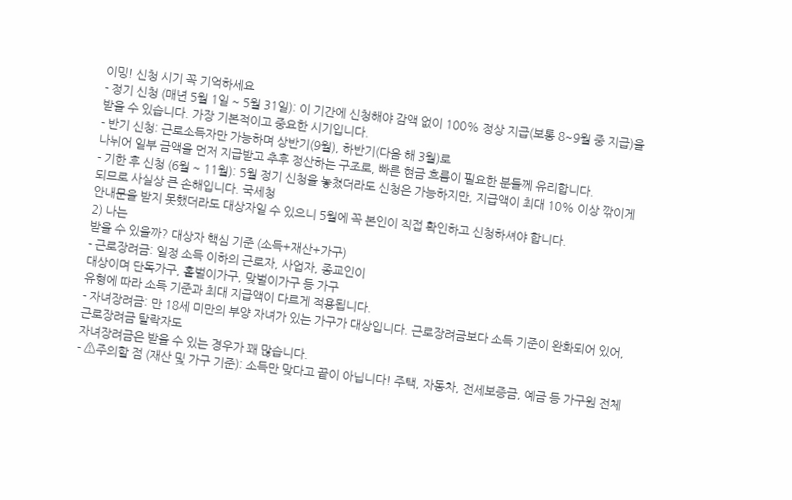이밍! 신청 시기 꼭 기억하세요
- 정기 신청 (매년 5월 1일 ~ 5월 31일): 이 기간에 신청해야 감액 없이 100% 정상 지급(보통 8~9월 중 지급)을 받을 수 있습니다. 가장 기본적이고 중요한 시기입니다.
- 반기 신청: 근로소득자만 가능하며 상반기(9월), 하반기(다음 해 3월)로
나뉘어 일부 금액을 먼저 지급받고 추후 정산하는 구조로, 빠른 현금 흐름이 필요한 분들께 유리합니다.
- 기한 후 신청 (6월 ~ 11월): 5월 정기 신청을 놓쳤더라도 신청은 가능하지만, 지급액이 최대 10% 이상 깎이게 되므로 사실상 큰 손해입니다. 국세청
안내문을 받지 못했더라도 대상자일 수 있으니 5월에 꼭 본인이 직접 확인하고 신청하셔야 합니다.
2) 나는
받을 수 있을까? 대상자 핵심 기준 (소득+재산+가구)
- 근로장려금: 일정 소득 이하의 근로자, 사업자, 종교인이
대상이며 단독가구, 홑벌이가구, 맞벌이가구 등 가구
유형에 따라 소득 기준과 최대 지급액이 다르게 적용됩니다.
- 자녀장려금: 만 18세 미만의 부양 자녀가 있는 가구가 대상입니다. 근로장려금보다 소득 기준이 완화되어 있어, 근로장려금 탈락자도
자녀장려금은 받을 수 있는 경우가 꽤 많습니다.
- ⚠주의할 점 (재산 및 가구 기준): 소득만 맞다고 끝이 아닙니다! 주택, 자동차, 전세보증금, 예금 등 가구원 전체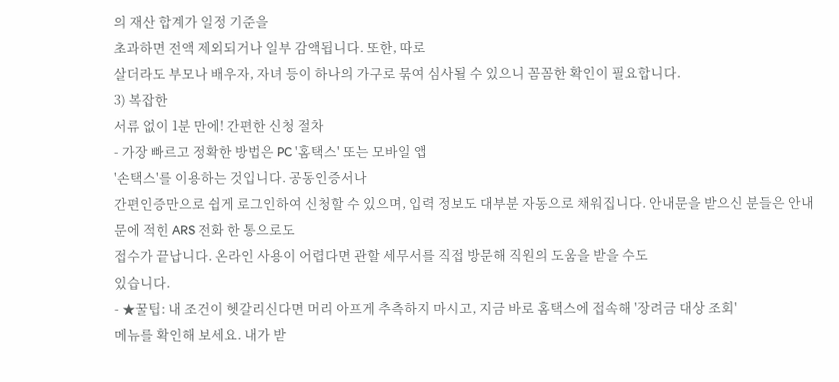의 재산 합계가 일정 기준을
초과하면 전액 제외되거나 일부 감액됩니다. 또한, 따로
살더라도 부모나 배우자, 자녀 등이 하나의 가구로 묶여 심사될 수 있으니 꼼꼼한 확인이 필요합니다.
3) 복잡한
서류 없이 1분 만에! 간편한 신청 절차
- 가장 빠르고 정확한 방법은 PC '홈택스' 또는 모바일 앱
'손택스'를 이용하는 것입니다. 공동인증서나
간편인증만으로 쉽게 로그인하여 신청할 수 있으며, 입력 정보도 대부분 자동으로 채워집니다. 안내문을 받으신 분들은 안내문에 적힌 ARS 전화 한 통으로도
접수가 끝납니다. 온라인 사용이 어렵다면 관할 세무서를 직접 방문해 직원의 도움을 받을 수도
있습니다.
- ★꿀팁: 내 조건이 헷갈리신다면 머리 아프게 추측하지 마시고, 지금 바로 홈택스에 접속해 '장려금 대상 조회'
메뉴를 확인해 보세요. 내가 받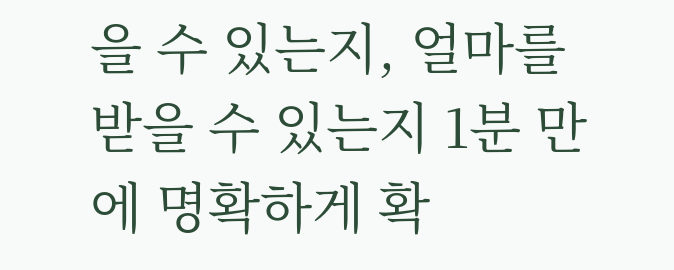을 수 있는지, 얼마를
받을 수 있는지 1분 만에 명확하게 확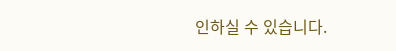인하실 수 있습니다.